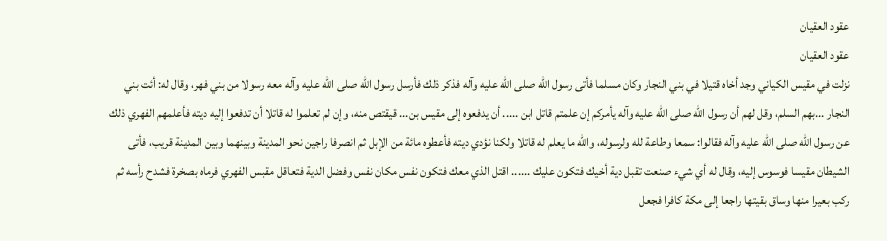عقود العقيان
عقود العقيان
نزلت في مقيس الكياني وجد أخاه قتيلا في بني النجار وكان مسلما فأتى رسول الله صلى الله عليه وآله فذكر ذلك فأرسل رسول الله صلى الله عليه وآله معه رسولا من بني فهر، وقال له: أئت بني النجار ...بهم السلم، وقل لهم أن رسول الله صلى الله عليه وآله يأمركم إن علمتم قاتل ابن ..... أن يدفعوه إلى مقيس بن... قيقتص منه، وإن لم تعلموا له قاتلا أن تدفعوا إليه ديته فأعلمهم الفهري ذلك عن رسول الله صلى الله عليه وآله فقالوا: سمعا وطاعة لله ولرسوله، والله ما يعلم له قاتلا ولكنا نؤدي ديته فأعطوه مائة من الإبل ثم انصرفا راجين نحو المدينة وبينهما وبين المدينة قريب، فأتى الشيطان مقيسا فوسوس إليه، وقال له أي شيء صنعت تقبل دية أخيك فتكون عليك ...... اقتل الذي معك فتكون نفس مكان نفس وفضل الدية فتعاقل مقبس الفهري فرماه بصخرة فشدح رأسه ثم ركب بعيرا منها وساق بقيتها راجعا إلى مكة كافرا فجعل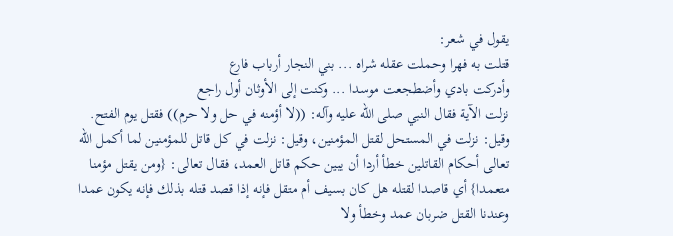يقول في شعر:
قتلت به فهرا وحملت عقله شراه ... بني النجار أرباب فارع
وأدركت بادي وأضطجعت موسدا ... وكنت إلى الأوثان أول راجع
نزلت الآية فقال النبي صلى الله عليه وآله: ((لا أؤمنه في حل ولا حرم)) فقتل يوم الفتح.
وقيل: نزلت في المستحل لقتل المؤمنين، وقيل: نزلت في كل قاتل للمؤمنين لما أكمل الله تعالى أحكام القاتلين خطأ أردا أن يبين حكم قاتل العمد، فقال تعالى: {ومن يقتل مؤمنا متعمدا} أي قاصدا لقتله هل كان بسيف أم متقل فإنه إذا قصد قتله بذلك فإنه يكون عمدا وعندنا القتل ضربان عمد وخطأ ولا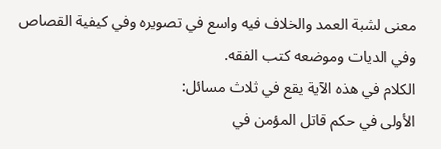معنى لشبة العمد والخلاف فيه واسع في تصويره وفي كيفية القصاص وفي الديات وموضعه كتب الفقه.
الكلام في هذه الآية يقع في ثلاث مسائل:
الأولى في حكم قاتل المؤمن في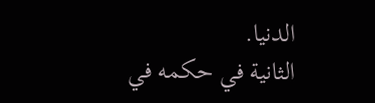الدنيا.
الثانية في حكمه في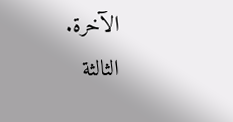الآخرة.
الثالثة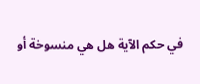في حكم الآية هل هي منسوخة أو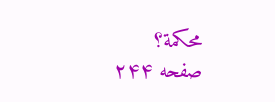محكمة؟
صفحه ۲۴۴